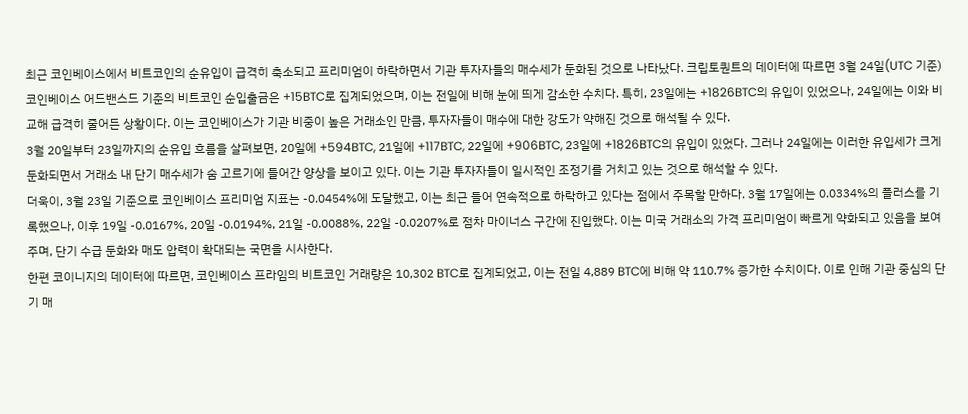최근 코인베이스에서 비트코인의 순유입이 급격히 축소되고 프리미엄이 하락하면서 기관 투자자들의 매수세가 둔화된 것으로 나타났다. 크립토퀀트의 데이터에 따르면 3월 24일(UTC 기준) 코인베이스 어드밴스드 기준의 비트코인 순입출금은 +15BTC로 집계되었으며, 이는 전일에 비해 눈에 띄게 감소한 수치다. 특히, 23일에는 +1826BTC의 유입이 있었으나, 24일에는 이와 비교해 급격히 줄어든 상황이다. 이는 코인베이스가 기관 비중이 높은 거래소인 만큼, 투자자들이 매수에 대한 강도가 약해진 것으로 해석될 수 있다.
3월 20일부터 23일까지의 순유입 흐름을 살펴보면, 20일에 +594BTC, 21일에 +117BTC, 22일에 +906BTC, 23일에 +1826BTC의 유입이 있었다. 그러나 24일에는 이러한 유입세가 크게 둔화되면서 거래소 내 단기 매수세가 숨 고르기에 들어간 양상을 보이고 있다. 이는 기관 투자자들이 일시적인 조정기를 거치고 있는 것으로 해석할 수 있다.
더욱이, 3월 23일 기준으로 코인베이스 프리미엄 지표는 -0.0454%에 도달했고, 이는 최근 들어 연속적으로 하락하고 있다는 점에서 주목할 만하다. 3월 17일에는 0.0334%의 플러스를 기록했으나, 이후 19일 -0.0167%, 20일 -0.0194%, 21일 -0.0088%, 22일 -0.0207%로 점차 마이너스 구간에 진입했다. 이는 미국 거래소의 가격 프리미엄이 빠르게 약화되고 있음을 보여주며, 단기 수급 둔화와 매도 압력이 확대되는 국면을 시사한다.
한편 코이니지의 데이터에 따르면, 코인베이스 프라임의 비트코인 거래량은 10,302 BTC로 집계되었고, 이는 전일 4,889 BTC에 비해 약 110.7% 증가한 수치이다. 이로 인해 기관 중심의 단기 매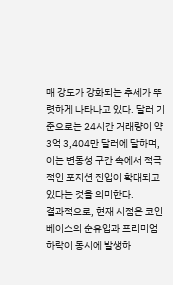매 강도가 강화되는 추세가 뚜렷하게 나타나고 있다. 달러 기준으로는 24시간 거래량이 약 3억 3,404만 달러에 달하며, 이는 변동성 구간 속에서 적극적인 포지션 진입이 확대되고 있다는 것을 의미한다.
결과적으로, 현재 시점은 코인베이스의 순유입과 프리미엄 하락이 동시에 발생하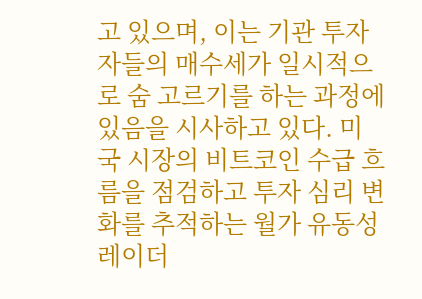고 있으며, 이는 기관 투자자들의 매수세가 일시적으로 숨 고르기를 하는 과정에 있음을 시사하고 있다. 미국 시장의 비트코인 수급 흐름을 점검하고 투자 심리 변화를 추적하는 월가 유동성 레이더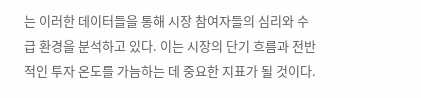는 이러한 데이터들을 통해 시장 참여자들의 심리와 수급 환경을 분석하고 있다. 이는 시장의 단기 흐름과 전반적인 투자 온도를 가늠하는 데 중요한 지표가 될 것이다.